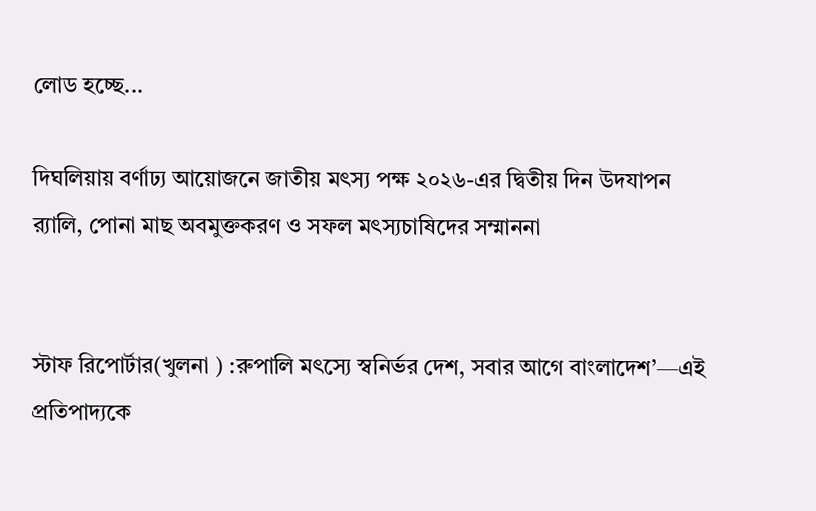লোড হচ্ছে...

দিঘলিয়ায় বর্ণাঢ্য আয়োজনে জাতীয় মৎস্য পক্ষ ২০২৬-এর দ্বিতীয় দিন উদযাপন র‍্যালি, পোনা মাছ অবমুক্তকরণ ও সফল মৎস্যচাষিদের সম্মাননা


স্টাফ রিপোর্টার(খুলনা ) :রুপালি মৎস্যে স্বনির্ভর দেশ, সবার আগে বাংলাদেশ’—এই প্রতিপাদ্যকে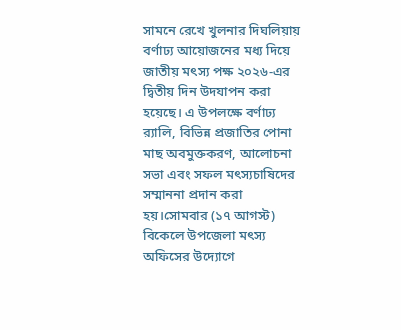সামনে রেখে খুলনার দিঘলিয়ায় বর্ণাঢ্য আয়োজনের মধ্য দিয়ে জাতীয় মৎস্য পক্ষ ২০২৬-এর দ্বিতীয় দিন উদযাপন করা হয়েছে। এ উপলক্ষে বর্ণাঢ্য র‍্যালি, বিভিন্ন প্রজাতির পোনা মাছ অবমুক্তকরণ, আলোচনা সভা এবং সফল মৎস্যচাষিদের সম্মাননা প্রদান করা হয়।সোমবার (১৭ আগস্ট) বিকেলে উপজেলা মৎস্য অফিসের উদ্যোগে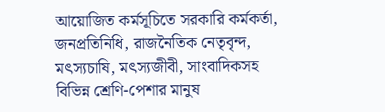আয়োজিত কর্মসূচিতে সরকারি কর্মকর্তা, জনপ্রতিনিধি, রাজনৈতিক নেতৃবৃন্দ, মৎস্যচাষি, মৎস্যজীবী, সাংবাদিকসহ বিভিন্ন শ্রেণি-পেশার মানুষ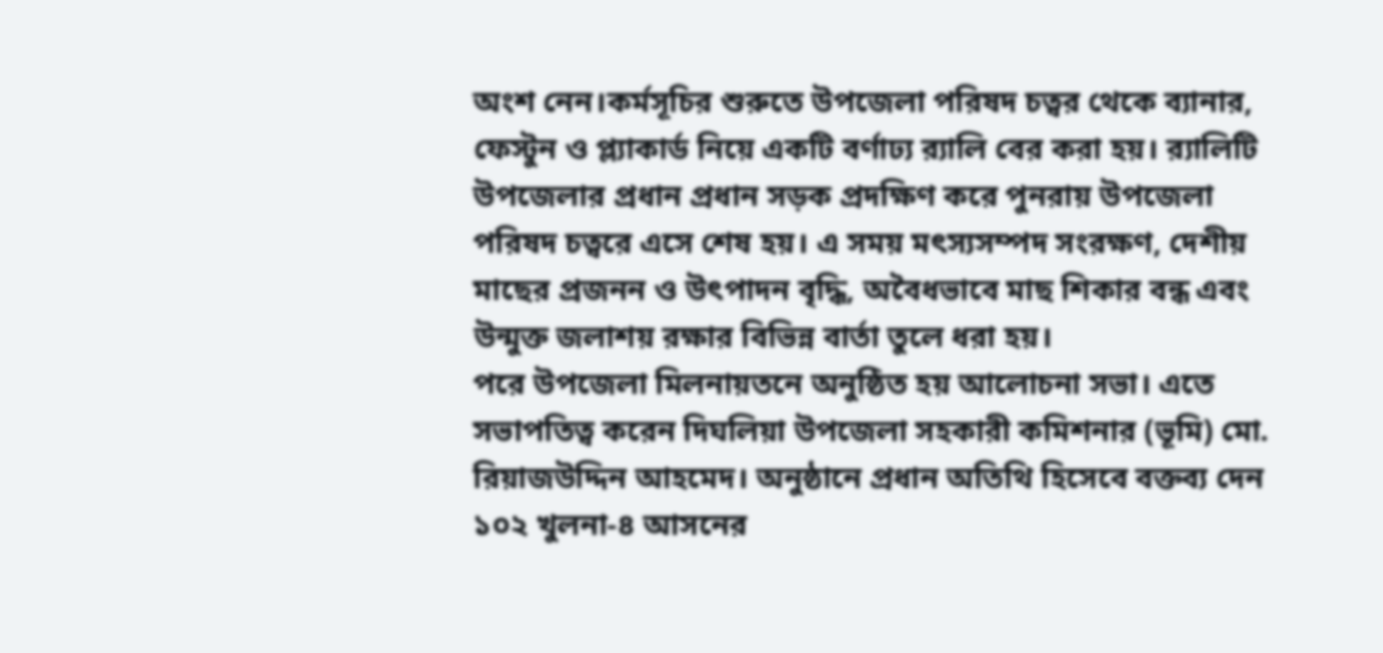অংশ নেন।কর্মসূচির শুরুতে উপজেলা পরিষদ চত্বর থেকে ব্যানার, ফেস্টুন ও প্ল্যাকার্ড নিয়ে একটি বর্ণাঢ্য র‍্যালি বের করা হয়। র‍্যালিটি উপজেলার প্রধান প্রধান সড়ক প্রদক্ষিণ করে পুনরায় উপজেলা পরিষদ চত্বরে এসে শেষ হয়। এ সময় মৎস্যসম্পদ সংরক্ষণ, দেশীয় মাছের প্রজনন ও উৎপাদন বৃদ্ধি, অবৈধভাবে মাছ শিকার বন্ধ এবং উন্মুক্ত জলাশয় রক্ষার বিভিন্ন বার্তা তুলে ধরা হয়।
পরে উপজেলা মিলনায়তনে অনুষ্ঠিত হয় আলোচনা সভা। এতে সভাপতিত্ব করেন দিঘলিয়া উপজেলা সহকারী কমিশনার (ভূমি) মো. রিয়াজউদ্দিন আহমেদ। অনুষ্ঠানে প্রধান অতিথি হিসেবে বক্তব্য দেন ১০২ খুলনা-৪ আসনের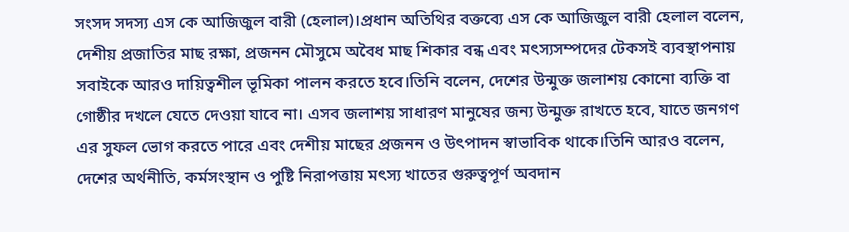সংসদ সদস্য এস কে আজিজুল বারী (হেলাল)।প্রধান অতিথির বক্তব্যে এস কে আজিজুল বারী হেলাল বলেন, দেশীয় প্রজাতির মাছ রক্ষা, প্রজনন মৌসুমে অবৈধ মাছ শিকার বন্ধ এবং মৎস্যসম্পদের টেকসই ব্যবস্থাপনায় সবাইকে আরও দায়িত্বশীল ভূমিকা পালন করতে হবে।তিনি বলেন, দেশের উন্মুক্ত জলাশয় কোনো ব্যক্তি বা গোষ্ঠীর দখলে যেতে দেওয়া যাবে না। এসব জলাশয় সাধারণ মানুষের জন্য উন্মুক্ত রাখতে হবে, যাতে জনগণ এর সুফল ভোগ করতে পারে এবং দেশীয় মাছের প্রজনন ও উৎপাদন স্বাভাবিক থাকে।তিনি আরও বলেন, দেশের অর্থনীতি, কর্মসংস্থান ও পুষ্টি নিরাপত্তায় মৎস্য খাতের গুরুত্বপূর্ণ অবদান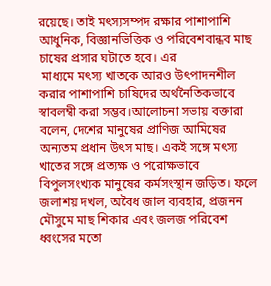রয়েছে। তাই মৎস্যসম্পদ রক্ষার পাশাপাশি আধুনিক, বিজ্ঞানভিত্তিক ও পরিবেশবান্ধব মাছ চাষের প্রসার ঘটাতে হবে। এর
 মাধ্যমে মৎস্য খাতকে আরও উৎপাদনশীল করার পাশাপাশি চাষিদের অর্থনৈতিকভাবে স্বাবলম্বী করা সম্ভব।আলোচনা সভায় বক্তারা বলেন, দেশের মানুষের প্রাণিজ আমিষের অন্যতম প্রধান উৎস মাছ। একই সঙ্গে মৎস্য খাতের সঙ্গে প্রত্যক্ষ ও পরোক্ষভাবে বিপুলসংখ্যক মানুষের কর্মসংস্থান জড়িত। ফলে জলাশয় দখল, অবৈধ জাল ব্যবহার, প্রজনন মৌসুমে মাছ শিকার এবং জলজ পরিবেশ ধ্বংসের মতো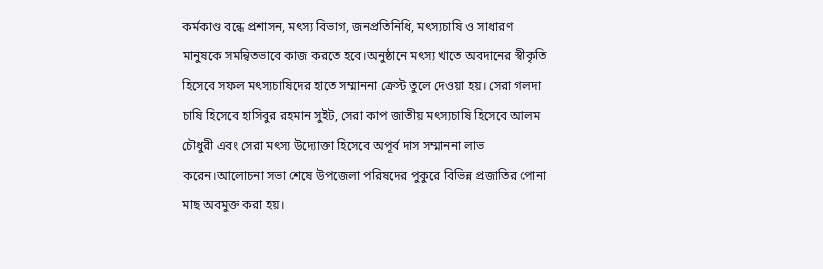কর্মকাণ্ড বন্ধে প্রশাসন, মৎস্য বিভাগ, জনপ্রতিনিধি, মৎস্যচাষি ও সাধারণ মানুষকে সমন্বিতভাবে কাজ করতে হবে।অনুষ্ঠানে মৎস্য খাতে অবদানের স্বীকৃতি হিসেবে সফল মৎস্যচাষিদের হাতে সম্মাননা ক্রেস্ট তুলে দেওয়া হয়। সেরা গলদা চাষি হিসেবে হাসিবুর রহমান সুইট, সেরা কাপ জাতীয় মৎস্যচাষি হিসেবে আলম চৌধুরী এবং সেরা মৎস্য উদ্যোক্তা হিসেবে অপূর্ব দাস সম্মাননা লাভ করেন।আলোচনা সভা শেষে উপজেলা পরিষদের পুকুরে বিভিন্ন প্রজাতির পোনা মাছ অবমুক্ত করা হয়।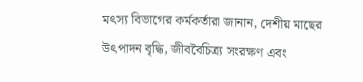মৎস্য বিভাগের কর্মকর্তারা জানান, দেশীয় মাছের উৎপাদন বৃদ্ধি, জীববৈচিত্র্য সংরক্ষণ এবং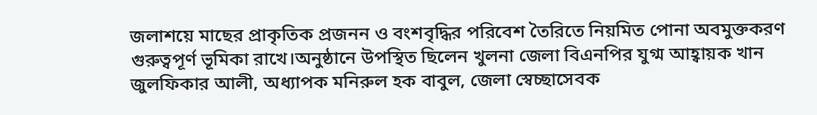জলাশয়ে মাছের প্রাকৃতিক প্রজনন ও বংশবৃদ্ধির পরিবেশ তৈরিতে নিয়মিত পোনা অবমুক্তকরণ গুরুত্বপূর্ণ ভূমিকা রাখে।অনুষ্ঠানে উপস্থিত ছিলেন খুলনা জেলা বিএনপির যুগ্ম আহ্বায়ক খান জুলফিকার আলী, অধ্যাপক মনিরুল হক বাবুল, জেলা স্বেচ্ছাসেবক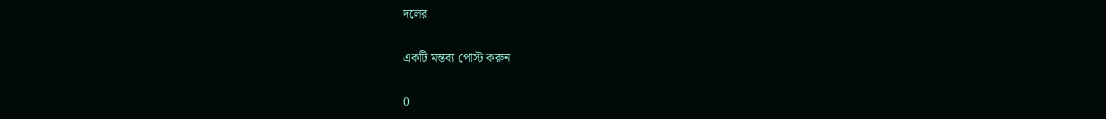দলের

একটি মন্তব্য পোস্ট করুন

0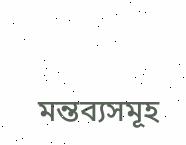মন্তব্যসমূহ